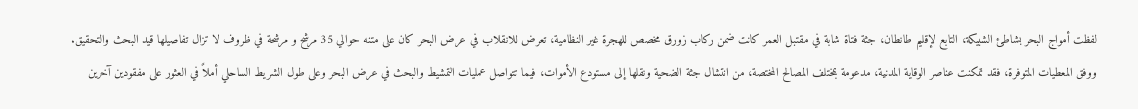لفظت أمواج البحر بشاطئ الشبيكة، التابع لإقليم طانطان، جثة فتاة شابة في مقتبل العمر كانت ضمن ركاب زورق مخصص للهجرة غير النظامية، تعرض للانقلاب في عرض البحر كان على متنه حوالي 35 مرشح و مرشحة في ظروف لا تزال تفاصيلها قيد البحث والتحقيق.
ووفق المعطيات المتوفرة، فقد تمكنت عناصر الوقاية المدنية، مدعومة بمختلف المصالح المختصة، من انتشال جثة الضحية ونقلها إلى مستودع الأموات، فيما تتواصل عمليات التمشيط والبحث في عرض البحر وعلى طول الشريط الساحلي أملاً في العثور على مفقودين آخرين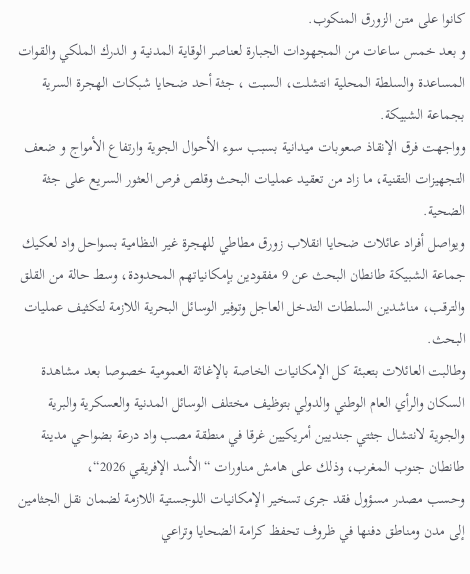كانوا على متن الزورق المنكوب.
و بعد خمس ساعات من المجهودات الجبارة لعناصر الوقاية المدنية و الدرك الملكي والقوات المساعدة والسلطة المحلية انتشلت، السبت ، جثة أحد ضحايا شبكات الهجرة السرية بجماعة الشبيكة.
وواجهت فرق الإنقاذ صعوبات ميدانية بسبب سوء الأحوال الجوية وارتفاع الأمواج و ضعف التجهيزات التقنية، ما زاد من تعقيد عمليات البحث وقلص فرص العثور السريع على جثة الضحية.
ويواصل أفراد عائلات ضحايا انقلاب زورق مطاطي للهجرة غير النظامية بسواحل واد لعكيك جماعة الشبيكة طانطان البحث عن 9 مفقودين بإمكانياتهم المحدودة، وسط حالة من القلق والترقب، مناشدين السلطات التدخل العاجل وتوفير الوسائل البحرية اللازمة لتكثيف عمليات البحث.
وطالبت العائلات بتعبئة كل الإمكانيات الخاصة بالإغاثة العمومية خصوصا بعد مشاهدة السكان والرأي العام الوطني والدولي بتوظيف مختلف الوسائل المدنية والعسكرية والبرية والجوية لانتشال جثتي جنديين أمريكيين غرقا في منطقة مصب واد درعة بضواحي مدينة طانطان جنوب المغرب، وذلك على هامش مناورات “الأسد الإفريقي 2026“،
وحسب مصدر مسؤول فقد جرى تسخير الإمكانيات اللوجستية اللازمة لضمان نقل الجثامين إلى مدن ومناطق دفنها في ظروف تحفظ كرامة الضحايا وتراعي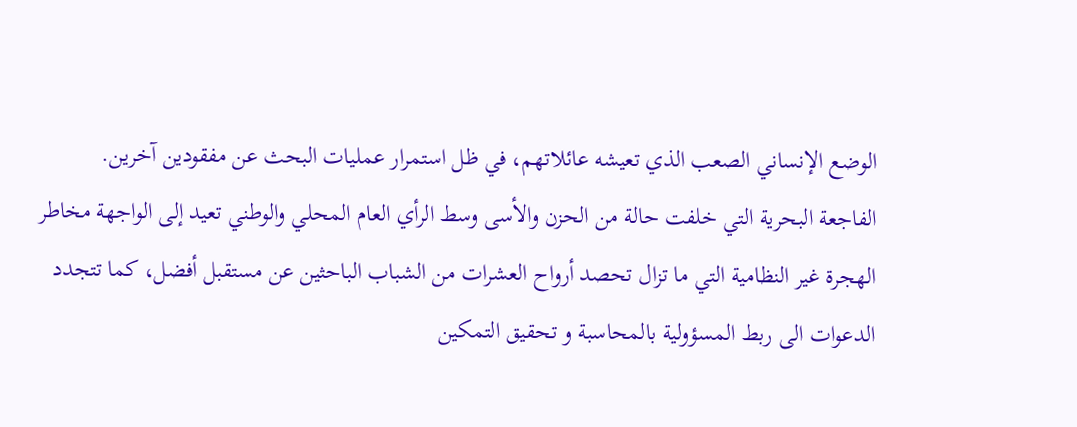الوضع الإنساني الصعب الذي تعيشه عائلاتهم، في ظل استمرار عمليات البحث عن مفقودين آخرين.
الفاجعة البحرية التي خلفت حالة من الحزن والأسى وسط الرأي العام المحلي والوطني تعيد إلى الواجهة مخاطر الهجرة غير النظامية التي ما تزال تحصد أرواح العشرات من الشباب الباحثين عن مستقبل أفضل، كما تتجدد الدعوات الى ربط المسؤولية بالمحاسبة و تحقيق التمكين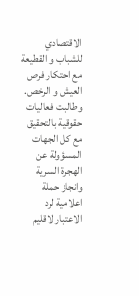الاقتصادي للشباب و القطيعة مع احتكار فرص العيش و الرخص.
وطالبت فعاليات حقوقية بالتحقيق مع كل الجهات المسؤولة عن الهجرة السرية وانجاز حملة اعلامية لرد الاعتبار لاقليم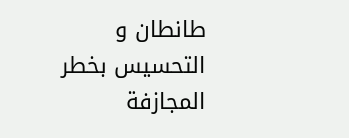طانطان و التحسيس بخطر المجازفة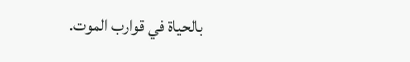بالحياة في قوارب الموت.